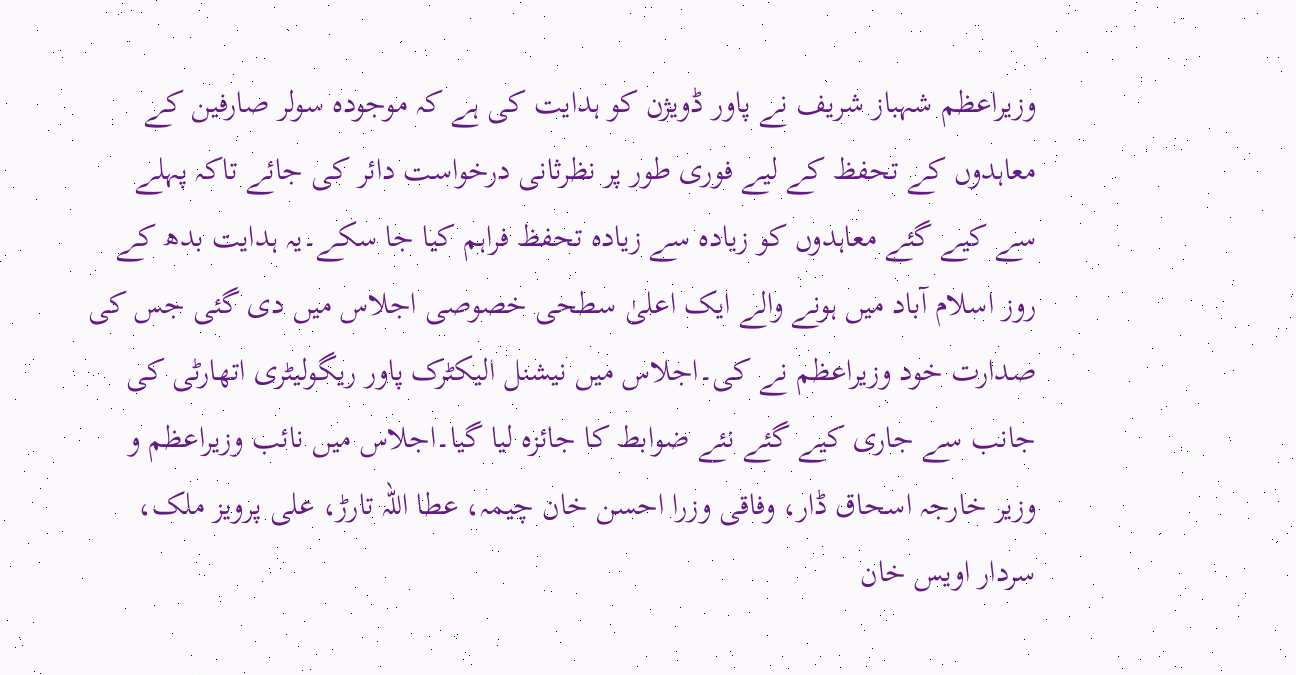وزیراعظم شہباز شریف نے پاور ڈویژن کو ہدایت کی ہے کہ موجودہ سولر صارفین کے معاہدوں کے تحفظ کے لیے فوری طور پر نظرثانی درخواست دائر کی جائے تاکہ پہلے سے کیے گئے معاہدوں کو زیادہ سے زیادہ تحفظ فراہم کیا جا سکے۔یہ ہدایت بدھ کے روز اسلام آباد میں ہونے والے ایک اعلیٰ سطحی خصوصی اجلاس میں دی گئی جس کی صدارت خود وزیراعظم نے کی۔اجلاس میں نیشنل الیکٹرک پاور ریگولیٹری اتھارٹی کی جانب سے جاری کیے گئے نئے ضوابط کا جائزہ لیا گیا۔اجلاس میں نائب وزیراعظم و وزیر خارجہ اسحاق ڈار، وفاقی وزرا احسن خان چیمہ، عطا اللہ تارڑ، علی پرویز ملک، سردار اویس خان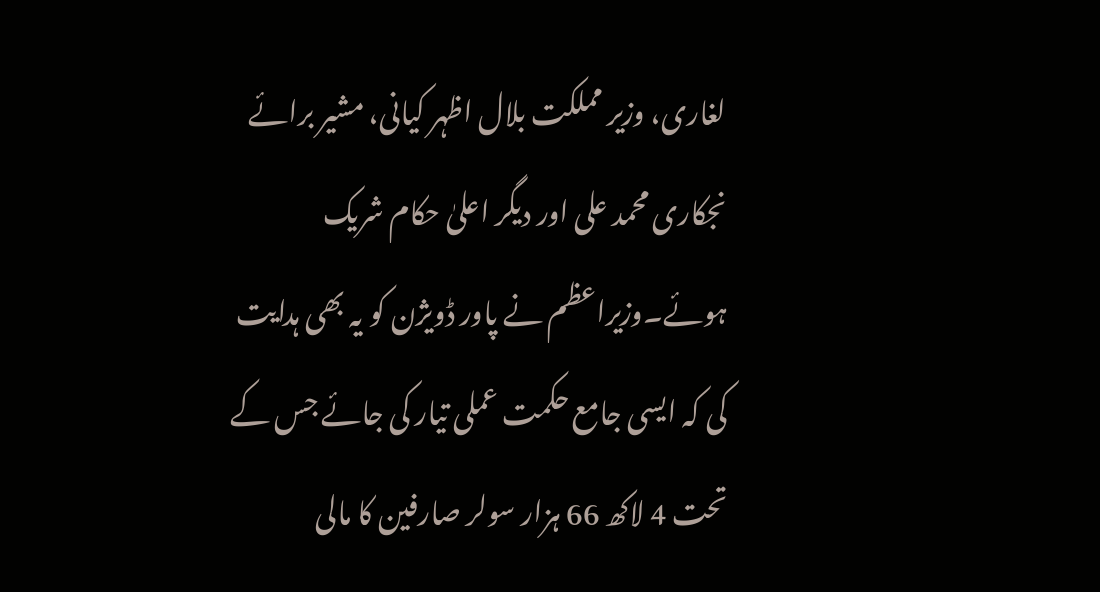لغاری، وزیر مملکت بلال اظہر کیانی، مشیر برائے نجکاری محمد علی اور دیگر اعلیٰ حکام شریک ہوئے۔وزیراعظم نے پاور ڈویژن کو یہ بھی ہدایت کی کہ ایسی جامع حکمت عملی تیار کی جائے جس کے تحت 4 لاکھ 66 ہزار سولر صارفین کا مالی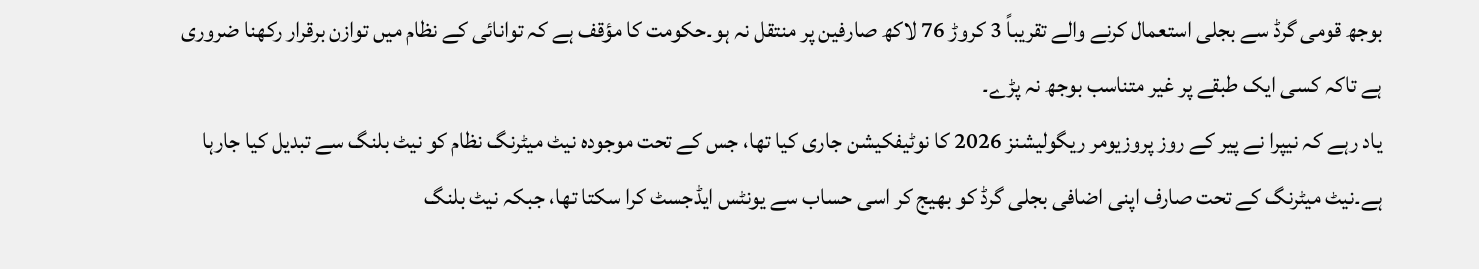بوجھ قومی گرڈ سے بجلی استعمال کرنے والے تقریباً 3 کروڑ 76 لاکھ صارفین پر منتقل نہ ہو۔حکومت کا مؤقف ہے کہ توانائی کے نظام میں توازن برقرار رکھنا ضروری ہے تاکہ کسی ایک طبقے پر غیر متناسب بوجھ نہ پڑے۔
یاد رہے کہ نیپرا نے پیر کے روز پروزیومر ریگولیشنز 2026 کا نوٹیفکیشن جاری کیا تھا، جس کے تحت موجودہ نیٹ میٹرنگ نظام کو نیٹ بلنگ سے تبدیل کیا جارہا ہے۔نیٹ میٹرنگ کے تحت صارف اپنی اضافی بجلی گرڈ کو بھیج کر اسی حساب سے یونٹس ایڈجسٹ کرا سکتا تھا، جبکہ نیٹ بلنگ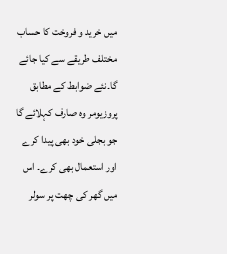میں خرید و فروخت کا حساب مختلف طریقے سے کیا جائے گا۔نئے ضوابط کے مطابق پروزیومر وہ صارف کہلائے گا جو بجلی خود بھی پیدا کرے اور استعمال بھی کرے۔ اس میں گھر کی چھت پر سولر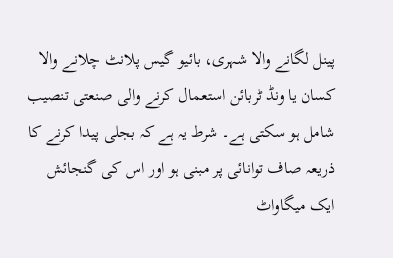پینل لگانے والا شہری، بائیو گیس پلانٹ چلانے والا کسان یا ونڈ ٹربائن استعمال کرنے والی صنعتی تنصیب شامل ہو سکتی ہے۔ شرط یہ ہے کہ بجلی پیدا کرنے کا ذریعہ صاف توانائی پر مبنی ہو اور اس کی گنجائش ایک میگاواٹ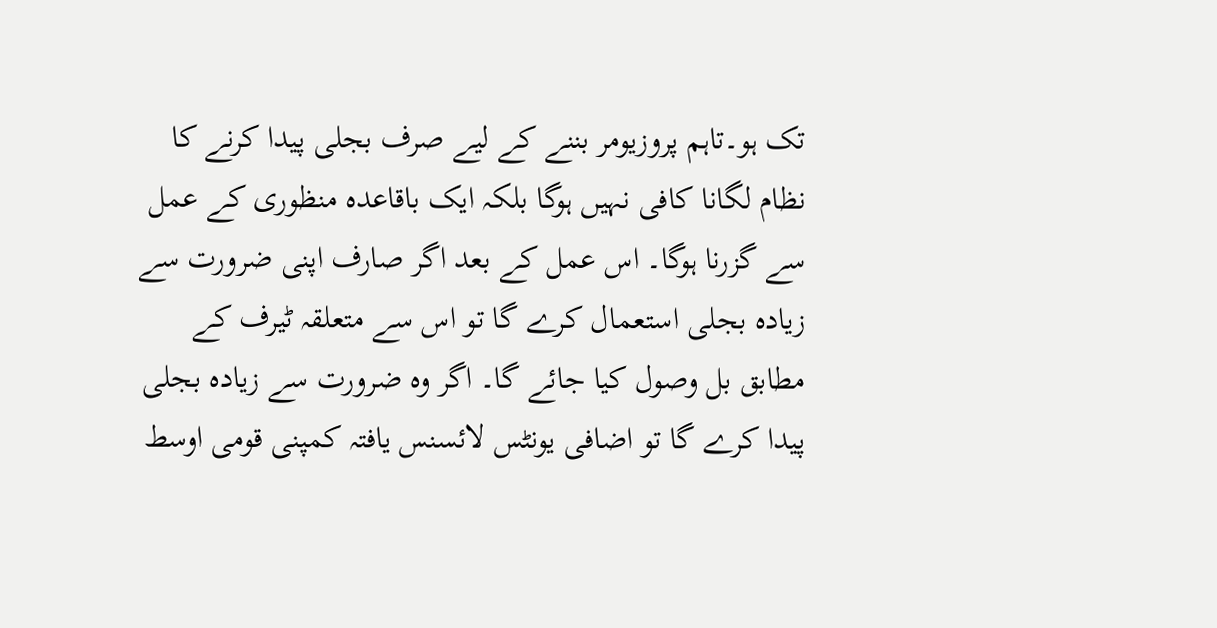تک ہو۔تاہم پروزیومر بننے کے لیے صرف بجلی پیدا کرنے کا نظام لگانا کافی نہیں ہوگا بلکہ ایک باقاعدہ منظوری کے عمل سے گزرنا ہوگا۔ اس عمل کے بعد اگر صارف اپنی ضرورت سے زیادہ بجلی استعمال کرے گا تو اس سے متعلقہ ٹیرف کے مطابق بل وصول کیا جائے گا۔ اگر وہ ضرورت سے زیادہ بجلی پیدا کرے گا تو اضافی یونٹس لائسنس یافتہ کمپنی قومی اوسط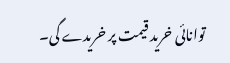توانائی خرید قیمت پر خریدے گی۔